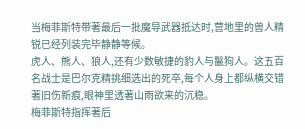当梅菲斯特带著最后一批魔导武器抵达时,营地里的兽人精锐已经列装完毕静静等候。
虎人、熊人、狼人,还有少数敏捷的豹人与鬣狗人。这五百名战士是巴尔克精挑细选出的死卒,每个人身上都纵横交错著旧伤新痕,眼神里透著山雨欲来的沉稳。
梅菲斯特指挥著后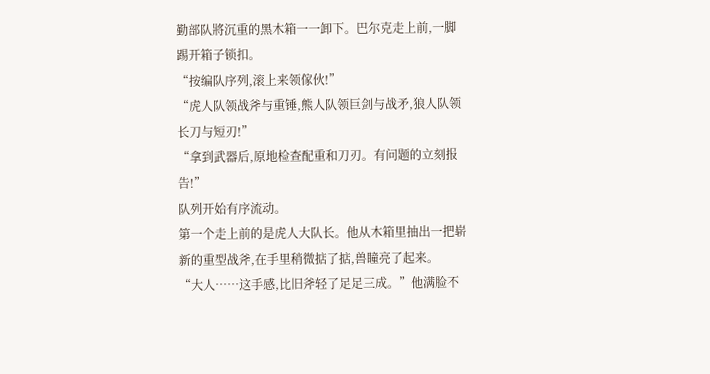勤部队將沉重的黑木箱一一卸下。巴尔克走上前,一脚踢开箱子锁扣。
“按编队序列,滚上来领傢伙!”
“虎人队领战斧与重锤,熊人队领巨剑与战矛,狼人队领长刀与短刃!”
“拿到武器后,原地检查配重和刀刃。有问题的立刻报告!”
队列开始有序流动。
第一个走上前的是虎人大队长。他从木箱里抽出一把崭新的重型战斧,在手里稍微掂了掂,兽瞳亮了起来。
“大人……这手感,比旧斧轻了足足三成。”他满脸不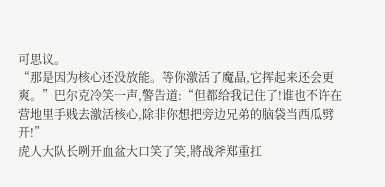可思议。
“那是因为核心还没放能。等你激活了魔晶,它挥起来还会更爽。”巴尔克冷笑一声,警告道:“但都给我记住了!谁也不许在营地里手贱去激活核心,除非你想把旁边兄弟的脑袋当西瓜劈开!”
虎人大队长咧开血盆大口笑了笑,將战斧郑重扛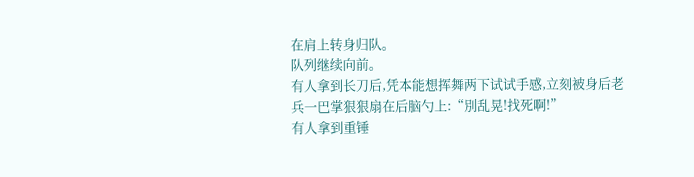在肩上转身归队。
队列继续向前。
有人拿到长刀后,凭本能想挥舞两下试试手感,立刻被身后老兵一巴掌狠狠扇在后脑勺上:“別乱晃!找死啊!”
有人拿到重锤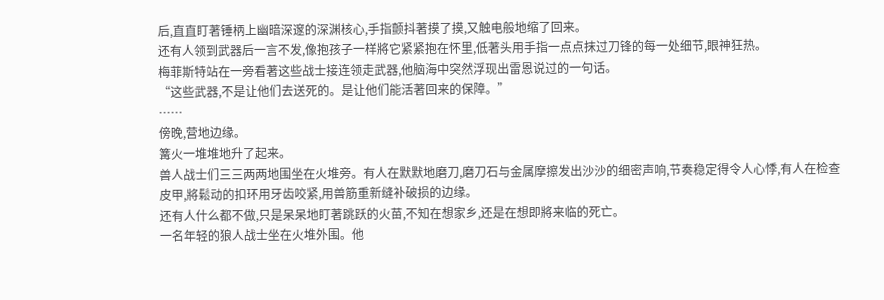后,直直盯著锤柄上幽暗深邃的深渊核心,手指颤抖著摸了摸,又触电般地缩了回来。
还有人领到武器后一言不发,像抱孩子一样將它紧紧抱在怀里,低著头用手指一点点抹过刀锋的每一处细节,眼神狂热。
梅菲斯特站在一旁看著这些战士接连领走武器,他脑海中突然浮现出雷恩说过的一句话。
“这些武器,不是让他们去送死的。是让他们能活著回来的保障。”
……
傍晚,营地边缘。
篝火一堆堆地升了起来。
兽人战士们三三两两地围坐在火堆旁。有人在默默地磨刀,磨刀石与金属摩擦发出沙沙的细密声响,节奏稳定得令人心悸,有人在检查皮甲,將鬆动的扣环用牙齿咬紧,用兽筋重新缝补破损的边缘。
还有人什么都不做,只是呆呆地盯著跳跃的火苗,不知在想家乡,还是在想即將来临的死亡。
一名年轻的狼人战士坐在火堆外围。他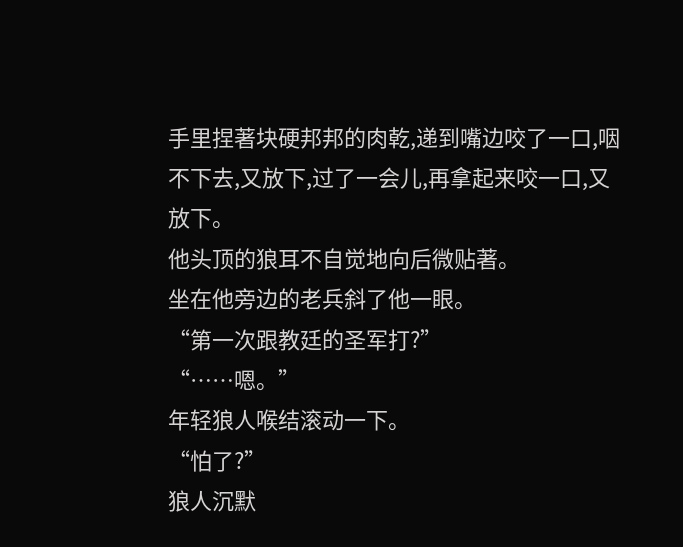手里捏著块硬邦邦的肉乾,递到嘴边咬了一口,咽不下去,又放下,过了一会儿,再拿起来咬一口,又放下。
他头顶的狼耳不自觉地向后微贴著。
坐在他旁边的老兵斜了他一眼。
“第一次跟教廷的圣军打?”
“……嗯。”
年轻狼人喉结滚动一下。
“怕了?”
狼人沉默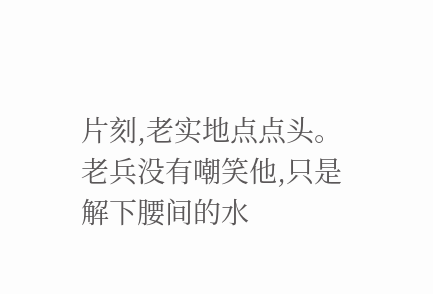片刻,老实地点点头。
老兵没有嘲笑他,只是解下腰间的水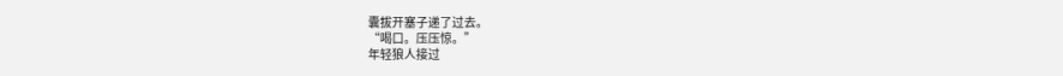囊拔开塞子递了过去。
“喝口。压压惊。”
年轻狼人接过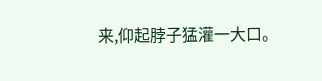来,仰起脖子猛灌一大口。